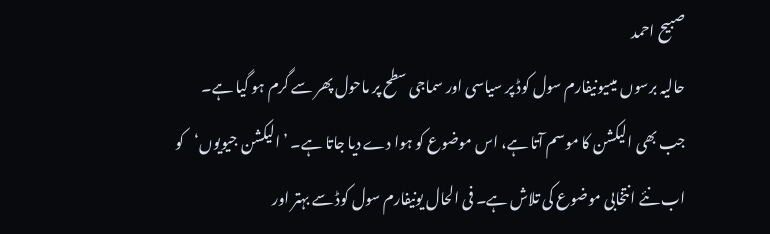صبیح احمد
حالیہ برسوں میںیونیفارم سول کوڈ پر سیاسی اور سماجی سطح پر ماحول پھر سے گرم ہو گیا ہے۔ جب بھی الیکشن کا موسم آتا ہے، اس موضوع کو ہوا دے دیا جاتا ہے۔ ’الیکشن جیویوں‘کو اب نئے انتخابی موضوع کی تلاش ہے۔ فی الحال یونیفارم سول کوڈ سے بہتر اور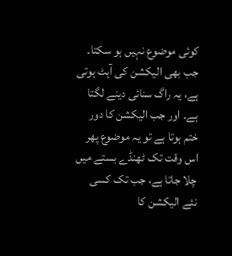کوئی موضوع نہیں ہو سکتا۔ جب بھی الیکشن کی آہٹ ہوتی ہے، یہ راگ سنائی دینے لگتا ہے۔ اور جب الیکشن کا دور ختم ہوتا ہے تو یہ موضوع پھر اس وقت تک ٹھنڈے بستے میں چلا جاتا ہے، جب تک کسی نئے الیکشن کا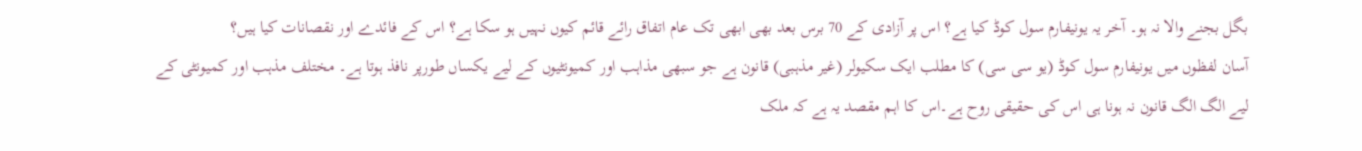بگل بجنے والا نہ ہو۔ آخر یہ یونیفارم سول کوڈ کیا ہے؟ اس پر آزادی کے 70 برس بعد بھی ابھی تک عام اتفاق رائے قائم کیوں نہیں ہو سکا ہے؟ اس کے فائدے اور نقصانات کیا ہیں؟
آسان لفظوں میں یونیفارم سول کوڈ (یو سی سی) کا مطلب ایک سکیولر (غیر مذہبی) قانون ہے جو سبھی مذاہب اور کمیونٹیوں کے لیے یکساں طورپر نافذ ہوتا ہے۔ مختلف مذہب اور کمیونٹی کے لیے الگ الگ قانون نہ ہونا ہی اس کی حقیقی روح ہے۔اس کا اہم مقصد یہ ہے کہ ملک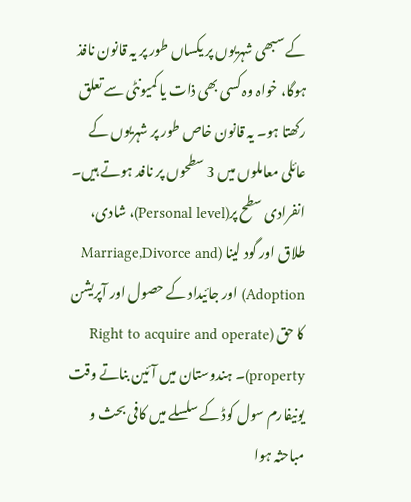کے سبھی شہریوں پر یکساں طور پر یہ قانون نافذ ہوگا، خواہ وہ کسی بھی ذات یا کمیونٹی سے تعلق رکھتا ہو۔ یہ قانون خاص طور پر شہریوں کے عائلی معاملوں میں 3 سطحوں پر نافد ہوتے ہیں۔ انفرادی سطح پر(Personal level)، شادی، طلاق اور گود لینا (Marriage,Divorce and Adoption) اور جائیداد کے حصول اور آپریشن کا حق (Right to acquire and operate property)۔ ہندوستان میں آئین بناتے وقت یونیفارم سول کوڈ کے سلسلے میں کافی بحث و مباحثہ ہوا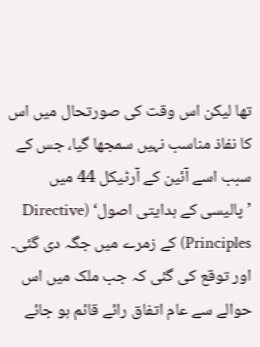تھا لیکن اس وقت کی صورتحال میں اس کا نفاذ مناسب نہیں سمجھا گیا، جس کے سبب اسے آئین کے آرٹیکل 44 میں ’پالیسی کے ہدایتی اصول‘ (Directive Principles) کے زمرے میں جگہ دی گئی۔ اور توقع کی گئی کہ جب ملک میں اس حوالے سے عام اتفاق رائے قائم ہو جائے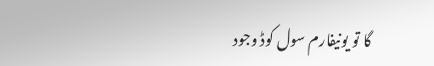گا تو یونیفارم سول کوڈ وجود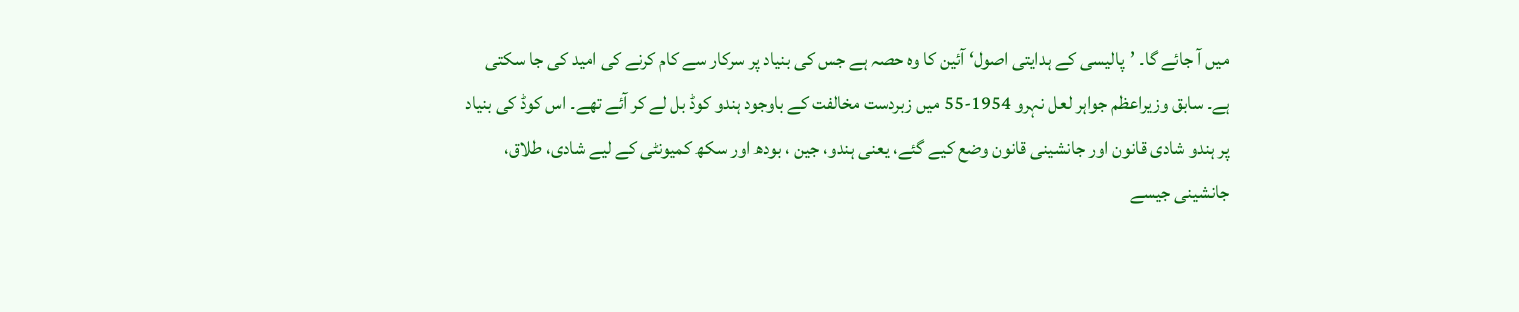میں آ جائے گا۔ ’پالیسی کے ہدایتی اصول‘ آئین کا وہ حصہ ہے جس کی بنیاد پر سرکار سے کام کرنے کی امید کی جا سکتی ہے۔ سابق وزیراعظم جواہر لعل نہرو 1954-55 میں زبردست مخالفت کے باوجود ہندو کوڈ بل لے کر آئے تھے۔ اس کوڈ کی بنیاد پر ہندو شادی قانون اور جانشینی قانون وضع کیے گئے، یعنی ہندو، جین ، بودھ اور سکھ کمیونٹی کے لیے شادی، طلاق، جانشینی جیسے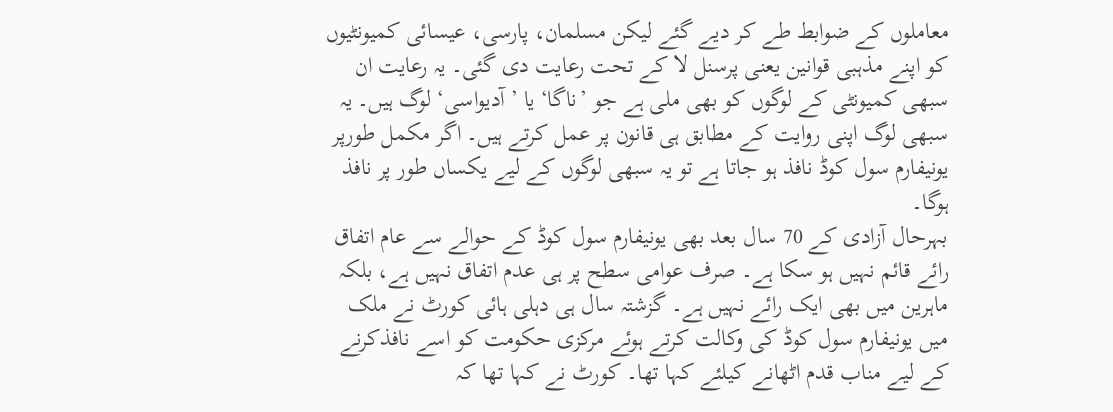معاملوں کے ضوابط طے کر دیے گئے لیکن مسلمان، پارسی، عیسائی کمیونٹیوں کو اپنے مذہبی قوانین یعنی پرسنل لا کے تحت رعایت دی گئی۔ یہ رعایت ان سبھی کمیونٹی کے لوگوں کو بھی ملی ہے جو ’ناگا‘ یا ’آدیواسی‘ لوگ ہیں۔ یہ سبھی لوگ اپنی روایت کے مطابق ہی قانون پر عمل کرتے ہیں۔ اگر مکمل طورپر یونیفارم سول کوڈ نافذ ہو جاتا ہے تو یہ سبھی لوگوں کے لیے یکساں طور پر نافذ ہوگا۔
بہرحال آزادی کے 70 سال بعد بھی یونیفارم سول کوڈ کے حوالے سے عام اتفاق رائے قائم نہیں ہو سکا ہے۔ صرف عوامی سطح پر ہی عدم اتفاق نہیں ہے، بلکہ ماہرین میں بھی ایک رائے نہیں ہے۔ گزشتہ سال ہی دہلی ہائی کورٹ نے ملک میں یونیفارم سول کوڈ کی وکالت کرتے ہوئے مرکزی حکومت کو اسے نافذکرنے کے لیے مناب قدم اٹھانے کیلئے کہا تھا۔ کورٹ نے کہا تھا کہ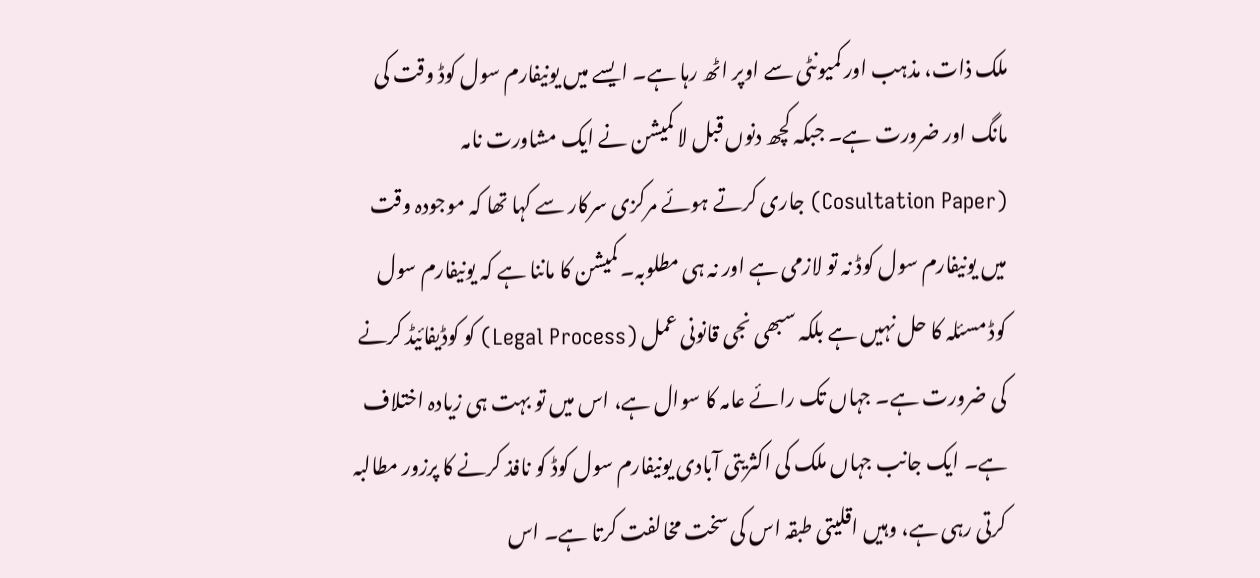ملک ذات، مذہب اور کمیونٹی سے اوپر اٹھ رہا ہے۔ ایسے میں یونیفارم سول کوڈ وقت کی مانگ اور ضرورت ہے۔ جبکہ کچھ دنوں قبل لا کمیشن نے ایک مشاورت نامہ (Cosultation Paper) جاری کرتے ہوئے مرکزی سرکار سے کہا تھا کہ موجودہ وقت میں یونیفارم سول کوڈ نہ تو لازمی ہے اور نہ ہی مطلوبہ۔ کمیشن کا ماننا ہے کہ یونیفارم سول کوڈ مسئلہ کا حل نہیں ہے بلکہ سبھی نجی قانونی عمل (Legal Process) کو کوڈیفائیڈ کرنے کی ضرورت ہے۔ جہاں تک رائے عامہ کا سوال ہے، اس میں تو بہت ہی زیادہ اختلاف ہے۔ ایک جانب جہاں ملک کی اکثریتی آبادی یونیفارم سول کوڈ کو نافذ کرنے کا پرزور مطالبہ کرتی رہی ہے، وہیں اقلیتی طبقہ اس کی سخت مخالفت کرتا ہے۔ اس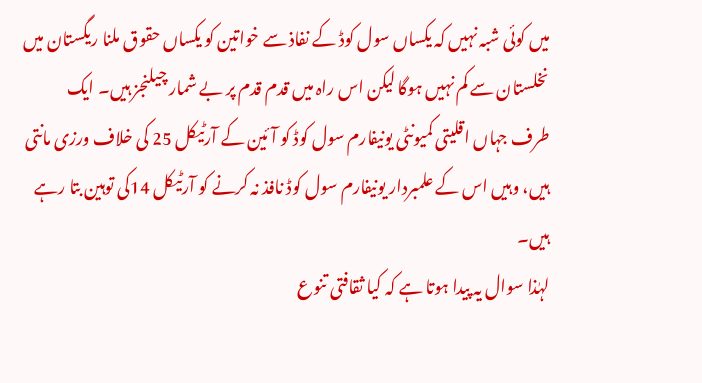میں کوئی شبہ نہیں کہ یکساں سول کوڈ کے نفاذ سے خواتین کو یکساں حقوق ملنا ریگستان میں نخلستان سے کم نہیں ہوگا لیکن اس راہ میں قدم قدم پر بے شمار چیلنجز ہیں۔ ایک طرف جہاں اقلیتی کمیونٹی یونیفارم سول کوڈ کو آئین کے آرٹیکل 25 کی خلاف ورزی مانتی ہیں، وہیں اس کے علمبردار یونیفارم سول کوڈ نافذ نہ کرنے کو آرٹیکل 14کی توہین بتا رہے ہیں۔
لہٰذا سوال یہ پیدا ہوتا ہے کہ کیا ثقافتی تنوع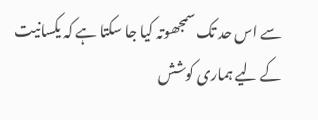سے اس حد تک سمجھوتہ کیا جا سکتا ہے کہ یکسانیت کے لیے ہماری کوشش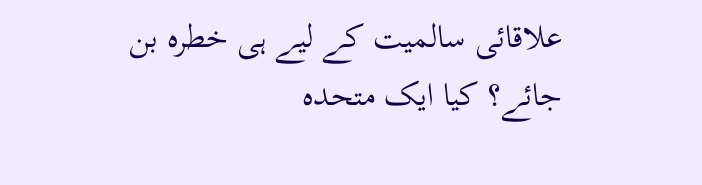علاقائی سالمیت کے لیے ہی خطرہ بن جائے؟ کیا ایک متحدہ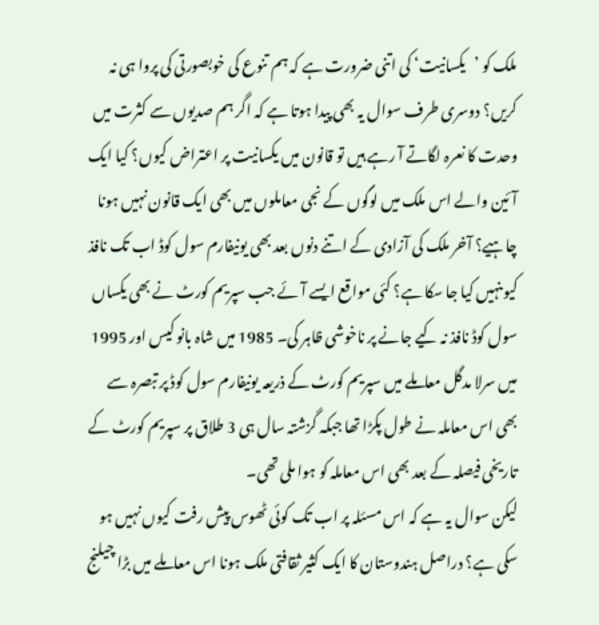ملک کو ’یکسانیت‘ کی اتنی ضرورت ہے کہ ہم تنوع کی خوبصورتی کی پروا ہی نہ کریں؟ دوسری طرف سوال یہ بھی پیدا ہوتا ہے کہ اگر ہم صدیوں سے کثرت میں وحدت کا نعرہ لگاتے آ رہے ہیں تو قانون میں یکسانیت پر اعتراض کیوں؟ کیا ایک آئین والے اس ملک میں لوگوں کے نجی معاملوں میں بھی ایک قانون نہیں ہونا چاہیے؟ آخر ملک کی آزادی کے اتنے دنوں بعد بھی یونیفارم سول کوڈ اب تک نافذ کیوںنہیں کیا جا سکا ہے؟ کئی مواقع ایسے آئے جب سپریم کورٹ نے بھی یکساں سول کوڈ نافذ نہ کیے جانے پر ناخوشی ظاہر کی۔ 1985 میں شاہ بانو کیس اور 1995 میں سرلا مدگل معاملے میں سپریم کورٹ کے ذریعہ یونیفارم سول کوڈ پر تبصرہ سے بھی اس معاملہ نے طول پکڑا تھا جبکہ گزشتہ سال ہی 3 طلاق پر سپریم کورٹ کے تاریخی فیصلہ کے بعد بھی اس معاملہ کو ہوا ملی تھی۔
لیکن سوال یہ ہے کہ اس مسئلہ پر اب تک کوئی ٹھوس پیش رفت کیوں نہیں ہو سکی ہے؟ دراصل ہندوستان کا ایک کثیر ثقافتی ملک ہونا اس معاملے میں بڑا چیلنج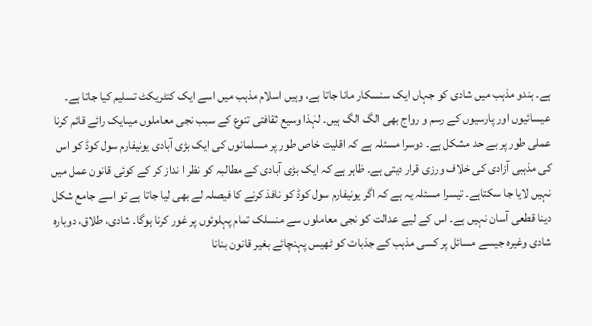ہے۔ ہندو مذہب میں شادی کو جہاں ایک سنسکار مانا جاتا ہے، وہیں اسلام مذہب میں اسے ایک کنٹریکٹ تسلیم کیا جاتا ہے۔ عیسائیوں اور پارسیوں کے رسم و رواج بھی الگ الگ ہیں۔ لہٰذا وسیع ثقافتی تنوع کے سبب نجی معاملوں میںایک رائے قائم کرنا عملی طور پر بے حد مشکل ہے۔ دوسرا مسئلہ ہے کہ اقلیت خاص طور پر مسلمانوں کی ایک بڑی آبادی یونیفارم سول کوڈ کو اس کی مذہبی آزادی کی خلاف ورزی قرار دیتی ہے۔ ظاہر ہے کہ ایک بڑی آبادی کے مطالبہ کو نظر ا نداز کر کے کوئی قانون عمل میں نہیں لایا جا سکتاہے۔ تیسرا مسئلہ یہ ہے کہ اگر یونیفارم سول کوڈ کو نافذ کرنے کا فیصلہ لے بھی لیا جاتا ہے تو اسے جامع شکل دینا قطعی آسان نہیں ہے۔ اس کے لیے عدالت کو نجی معاملوں سے منسلک تمام پہلوئوں پر غور کرنا ہوگا۔ شادی، طلاق، دوبارہ شادی وغیرہ جیسے مسائل پر کسی مذہب کے جذبات کو ٹھیس پہنچائے بغیر قانون بنانا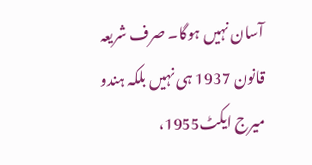آسان نہیں ہوگا۔ صرف شریعہ قانون 1937 ہی نہیں بلکہ ہندو میرج ایکٹ1955،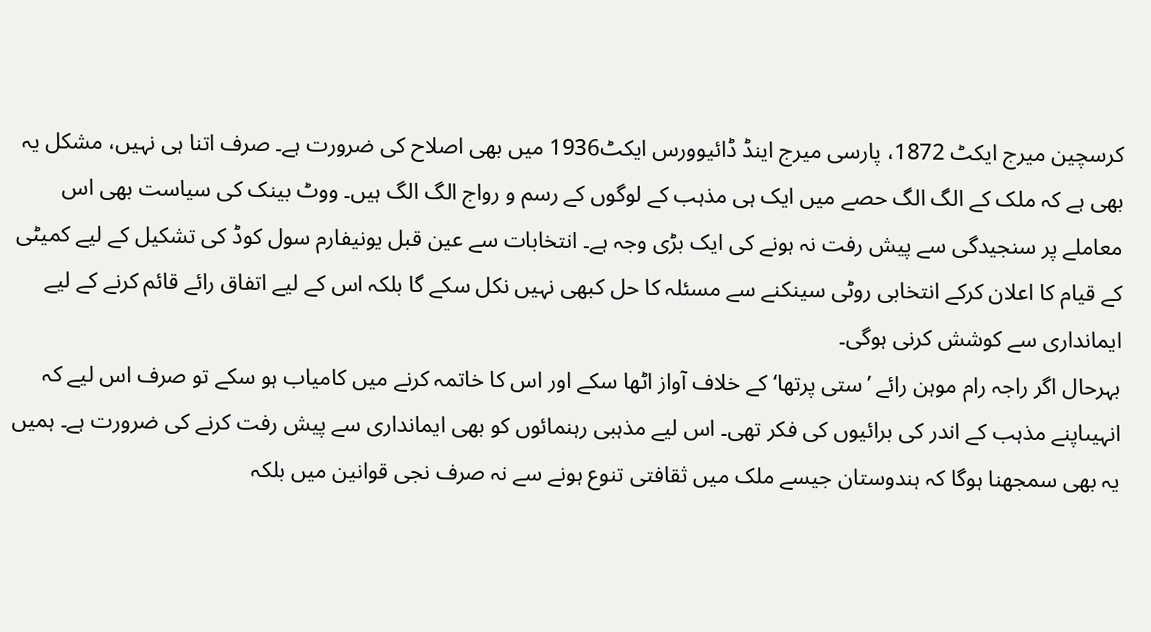کرسچین میرج ایکٹ 1872، پارسی میرج اینڈ ڈائیوورس ایکٹ1936 میں بھی اصلاح کی ضرورت ہے۔ صرف اتنا ہی نہیں، مشکل یہ بھی ہے کہ ملک کے الگ الگ حصے میں ایک ہی مذہب کے لوگوں کے رسم و رواج الگ الگ ہیں۔ ووٹ بینک کی سیاست بھی اس معاملے پر سنجیدگی سے پیش رفت نہ ہونے کی ایک بڑی وجہ ہے۔ انتخابات سے عین قبل یونیفارم سول کوڈ کی تشکیل کے لیے کمیٹی کے قیام کا اعلان کرکے انتخابی روٹی سینکنے سے مسئلہ کا حل کبھی نہیں نکل سکے گا بلکہ اس کے لیے اتفاق رائے قائم کرنے کے لیے ایمانداری سے کوشش کرنی ہوگی۔
بہرحال اگر راجہ رام موہن رائے ’ستی پرتھا‘ کے خلاف آواز اٹھا سکے اور اس کا خاتمہ کرنے میں کامیاب ہو سکے تو صرف اس لیے کہ انہیںاپنے مذہب کے اندر کی برائیوں کی فکر تھی۔ اس لیے مذہبی رہنمائوں کو بھی ایمانداری سے پیش رفت کرنے کی ضرورت ہے۔ ہمیں یہ بھی سمجھنا ہوگا کہ ہندوستان جیسے ملک میں ثقافتی تنوع ہونے سے نہ صرف نجی قوانین میں بلکہ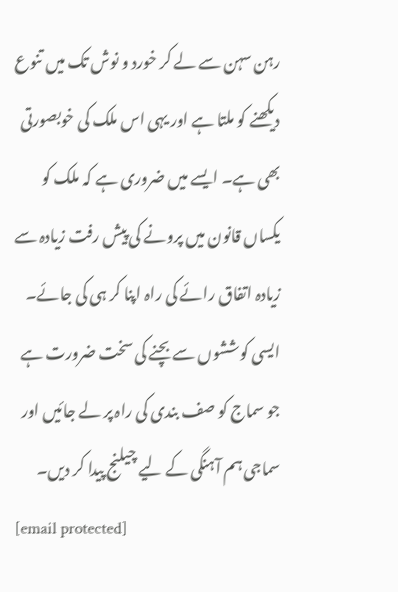رہن سہن سے لے کر خورد و نوش تک میں تنوع دیکھنے کو ملتا ہے اور یہی اس ملک کی خوبصورتی بھی ہے۔ ایسے میں ضروری ہے کہ ملک کو یکساں قانون میں پرونے کی پیش رفت زیادہ سے زیادہ اتفاق رائے کی راہ اپنا کر ہی کی جائے۔ ایسی کوششوں سے بچنے کی سخت ضرورت ہے جو سماج کو صف بندی کی راہ پر لے جائیں اور سماجی ہم آہنگی کے لیے چیلنج پیدا کر دیں۔
[email protected]